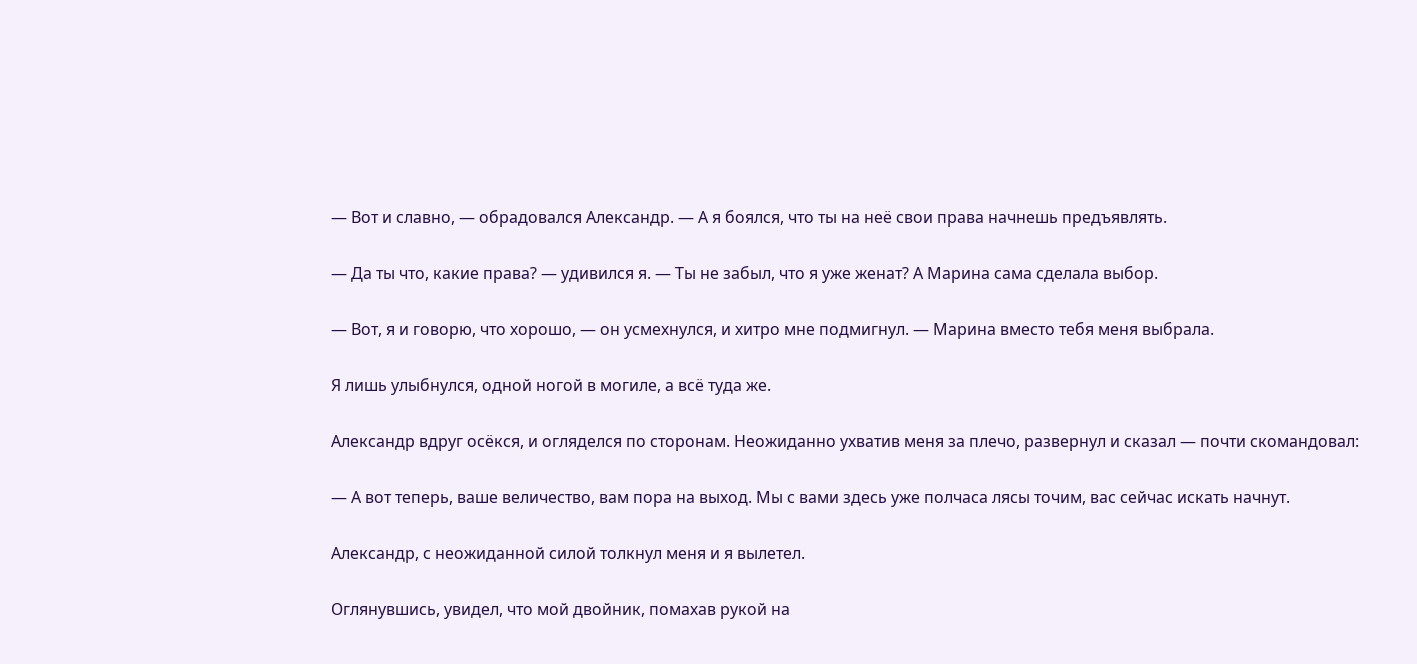— Вот и славно, — обрадовался Александр. — А я боялся, что ты на неё свои права начнешь предъявлять.

— Да ты что, какие права? — удивился я. — Ты не забыл, что я уже женат? А Марина сама сделала выбор.

— Вот, я и говорю, что хорошо, — он усмехнулся, и хитро мне подмигнул. — Марина вместо тебя меня выбрала.

Я лишь улыбнулся, одной ногой в могиле, а всё туда же.

Александр вдруг осёкся, и огляделся по сторонам. Неожиданно ухватив меня за плечо, развернул и сказал — почти скомандовал:

— А вот теперь, ваше величество, вам пора на выход. Мы с вами здесь уже полчаса лясы точим, вас сейчас искать начнут.

Александр, с неожиданной силой толкнул меня и я вылетел.

Оглянувшись, увидел, что мой двойник, помахав рукой на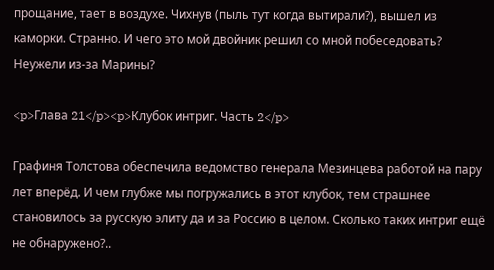прощание, тает в воздухе. Чихнув (пыль тут когда вытирали?), вышел из каморки. Странно. И чего это мой двойник решил со мной побеседовать? Неужели из-за Марины?

<p>Глава 21</p><p>Клубок интриг. Часть 2</p>

Графиня Толстова обеспечила ведомство генерала Мезинцева работой на пару лет вперёд. И чем глубже мы погружались в этот клубок, тем страшнее становилось за русскую элиту да и за Россию в целом. Сколько таких интриг ещё не обнаружено?..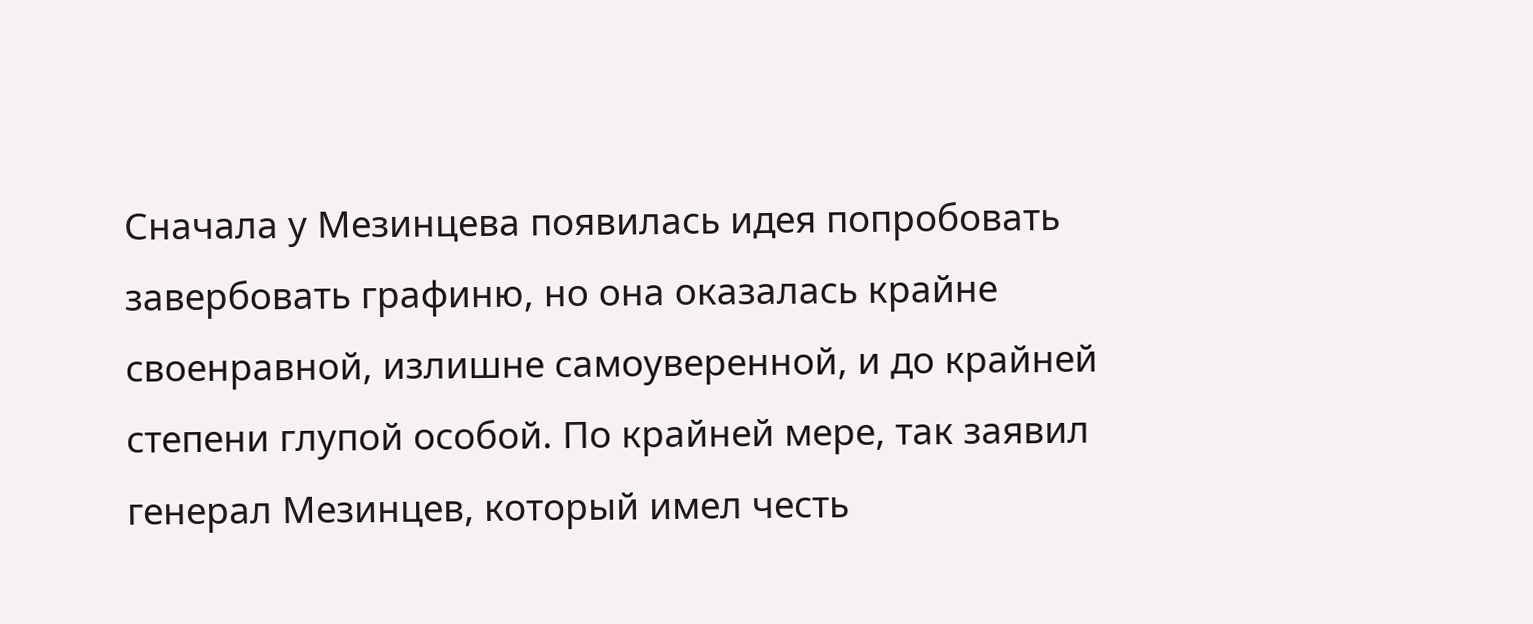Сначала у Мезинцева появилась идея попробовать завербовать графиню, но она оказалась крайне своенравной, излишне самоуверенной, и до крайней степени глупой особой. По крайней мере, так заявил генерал Мезинцев, который имел честь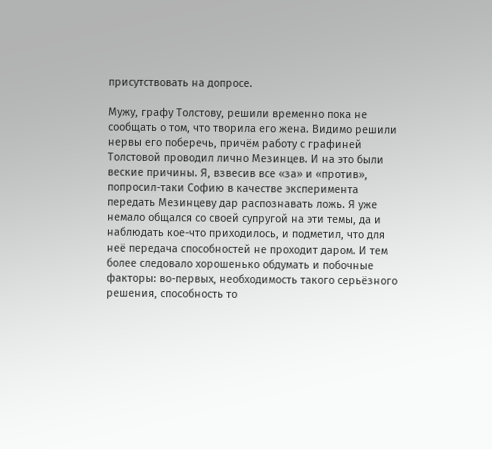присутствовать на допросе.

Мужу, графу Толстову, решили временно пока не сообщать о том, что творила его жена. Видимо решили нервы его поберечь, причём работу с графиней Толстовой проводил лично Мезинцев. И на это были веские причины. Я, взвесив все «за» и «против», попросил-таки Софию в качестве эксперимента передать Мезинцеву дар распознавать ложь. Я уже немало общался со своей супругой на эти темы, да и наблюдать кое-что приходилось, и подметил, что для неё передача способностей не проходит даром. И тем более следовало хорошенько обдумать и побочные факторы: во-первых, необходимость такого серьёзного решения, способность то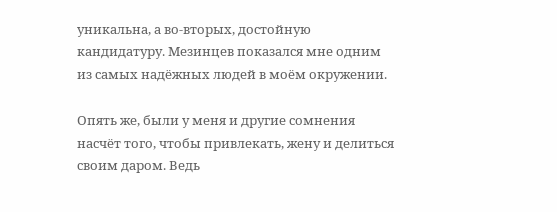уникальна, а во-вторых, достойную кандидатуру. Мезинцев показался мне одним из самых надёжных людей в моём окружении.

Опять же, были у меня и другие сомнения насчёт того, чтобы привлекать, жену и делиться своим даром. Ведь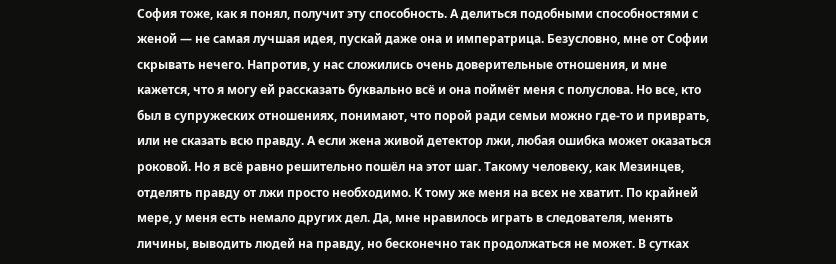София тоже, как я понял, получит эту способность. А делиться подобными способностями с женой — не самая лучшая идея, пускай даже она и императрица. Безусловно, мне от Софии скрывать нечего. Напротив, у нас сложились очень доверительные отношения, и мне кажется, что я могу ей рассказать буквально всё и она поймёт меня с полуслова. Но все, кто был в супружеских отношениях, понимают, что порой ради семьи можно где-то и приврать, или не сказать всю правду. А если жена живой детектор лжи, любая ошибка может оказаться роковой. Но я всё равно решительно пошёл на этот шаг. Такому человеку, как Мезинцев, отделять правду от лжи просто необходимо. К тому же меня на всех не хватит. По крайней мере, у меня есть немало других дел. Да, мне нравилось играть в следователя, менять личины, выводить людей на правду, но бесконечно так продолжаться не может. В сутках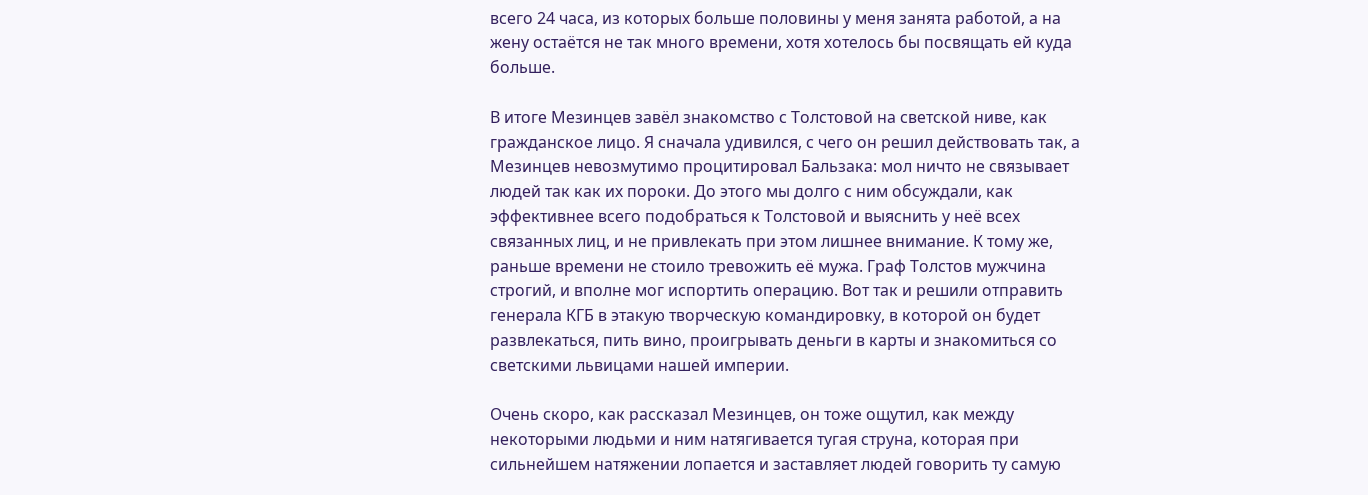всего 24 часа, из которых больше половины у меня занята работой, а на жену остаётся не так много времени, хотя хотелось бы посвящать ей куда больше.

В итоге Мезинцев завёл знакомство с Толстовой на светской ниве, как гражданское лицо. Я сначала удивился, с чего он решил действовать так, а Мезинцев невозмутимо процитировал Бальзака: мол ничто не связывает людей так как их пороки. До этого мы долго с ним обсуждали, как эффективнее всего подобраться к Толстовой и выяснить у неё всех связанных лиц, и не привлекать при этом лишнее внимание. К тому же, раньше времени не стоило тревожить её мужа. Граф Толстов мужчина строгий, и вполне мог испортить операцию. Вот так и решили отправить генерала КГБ в этакую творческую командировку, в которой он будет развлекаться, пить вино, проигрывать деньги в карты и знакомиться со светскими львицами нашей империи.

Очень скоро, как рассказал Мезинцев, он тоже ощутил, как между некоторыми людьми и ним натягивается тугая струна, которая при сильнейшем натяжении лопается и заставляет людей говорить ту самую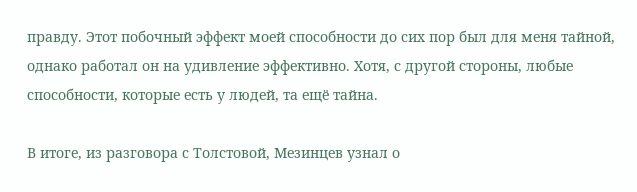правду. Этот побочный эффект моей способности до сих пор был для меня тайной, однако работал он на удивление эффективно. Хотя, с другой стороны, любые способности, которые есть у людей, та ещё тайна.

В итоге, из разговора с Толстовой, Мезинцев узнал о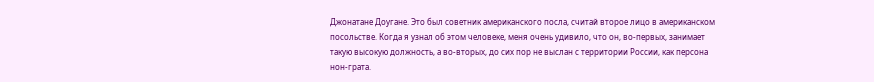Джонатане Доугане. Это был советник американского посла, считай второе лицо в американском посольстве. Когда я узнал об этом человеке, меня очень удивило, что он, во-первых, занимает такую высокую должность, а во-вторых, до сих пор не выслан с территории России, как персона нон-грата.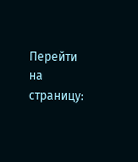Перейти на страницу: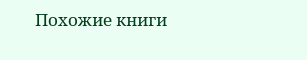Похожие книги